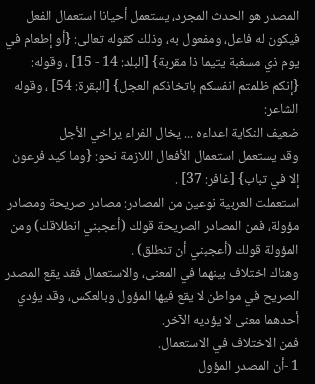المصدر هو الحدث المجرد، يستعمل أحيانا استعمال الفعل فيكون له فاعل، ومفعول به، وذلك كقوله تعالى: {أو إطعام في يوم ذي مسغبة يتيما ذا مقربة} [البلد: 14 - 15] ، وقوله: {إنكم ظلمتم انفسكم باتخاذكم العجل} [البقرة: 54] ، وقوله الشاعر:
ضعيف النكاية اعداءه ... يخال الفراء يراخي الأجل
وقد يستعمل استعمال الأفعال اللازمة نحو: {وما كيد فرعون إلا في تباب} [غافر: 37] .
استعملت العربية نوعين من المصادر: مصادر صريحة ومصادر مؤولة، فمن المصادر الصريحة قولك (أعجبني انطلاقك) ومن المؤولة قولك (أعجبني أن تنطلق) .
وهناك اختلاف بينهما في المعنى، والاستعمال فقد يقع المصدر الصريح في مواطن لا يقع فيها المؤول وبالعكس، وقد يؤدي أحدهما معنى لا يؤديه الآخر.
فمن الاختلاف في الاستعمال.
1 -أن المصدر المؤول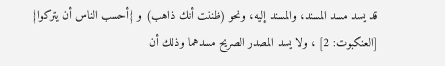قد يسد مسد المسند، والمسند إليه، ونحو (ظننت أنك ذاهب) و {أحسب الناس أن يتركوا} [العنكبوت: 2] ، ولا يسد المصدر الصريح مسدهما وذلك أن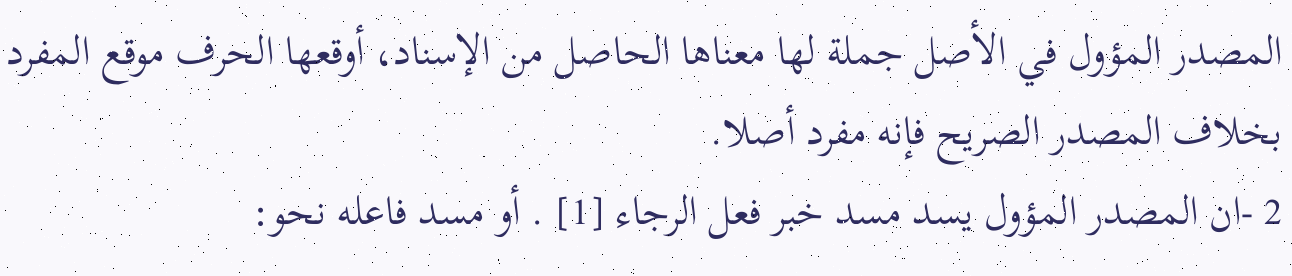المصدر المؤول في الأصل جملة لها معناها الحاصل من الإسناد، أوقعها الحرف موقع المفرد بخلاف المصدر الصريح فإنه مفرد أصلا.
2 -ان المصدر المؤول يسد مسد خبر فعل الرجاء [1] . أو مسد فاعله نحو: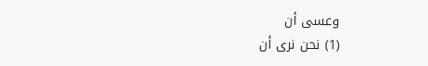وعسى أن
(1) نحن نرى أن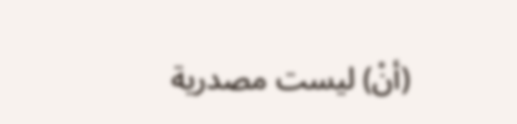(أنْ) ليست مصدرية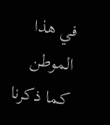في هذا الموطن كما ذكرنا